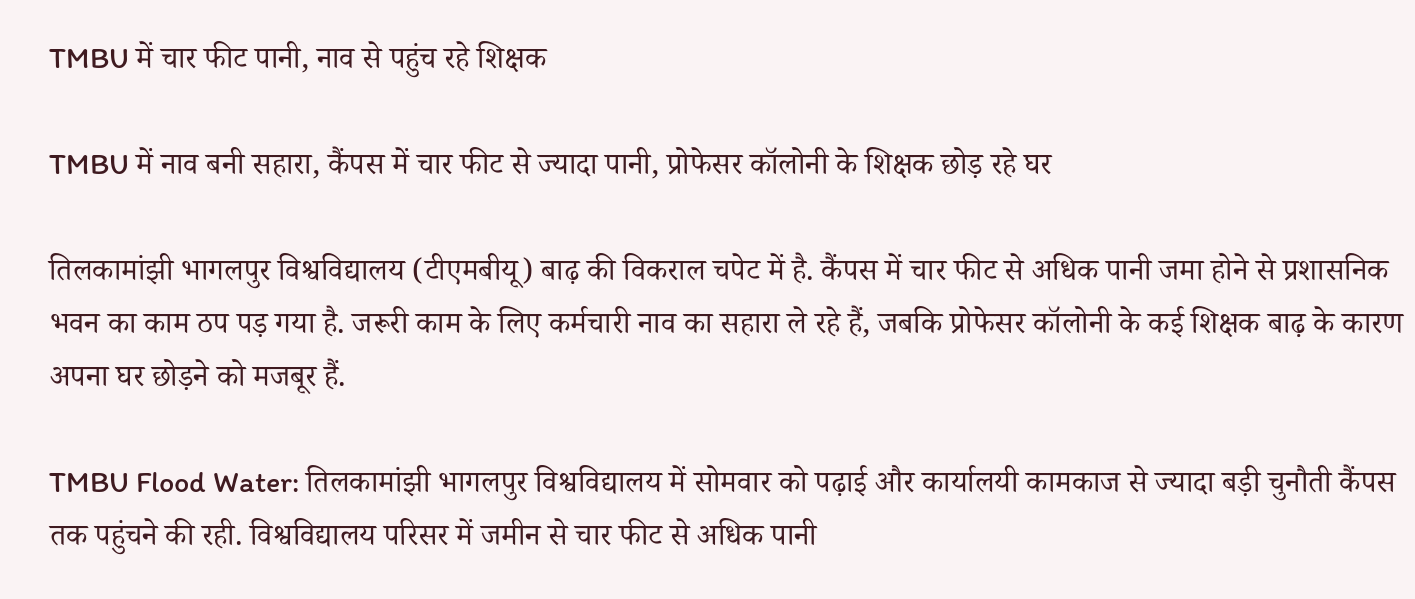TMBU में चार फीट पानी, नाव से पहुंच रहे शिक्षक

TMBU में नाव बनी सहारा, कैंपस में चार फीट से ज्यादा पानी, प्रोफेसर कॉलोनी के शिक्षक छोड़ रहे घर

तिलकामांझी भागलपुर विश्वविद्यालय (टीएमबीयू) बाढ़ की विकराल चपेट में है. कैंपस में चार फीट से अधिक पानी जमा होने से प्रशासनिक भवन का काम ठप पड़ गया है. जरूरी काम के लिए कर्मचारी नाव का सहारा ले रहे हैं, जबकि प्रोफेसर कॉलोनी के कई शिक्षक बाढ़ के कारण अपना घर छोड़ने को मजबूर हैं.

TMBU Flood Water: तिलकामांझी भागलपुर विश्वविद्यालय में सोमवार को पढ़ाई और कार्यालयी कामकाज से ज्यादा बड़ी चुनौती कैंपस तक पहुंचने की रही. विश्वविद्यालय परिसर में जमीन से चार फीट से अधिक पानी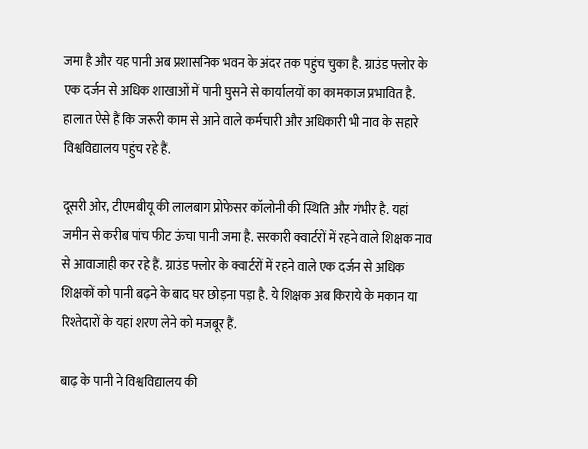जमा है और यह पानी अब प्रशासनिक भवन के अंदर तक पहुंच चुका है. ग्राउंड फ्लोर के एक दर्जन से अधिक शाखाओं में पानी घुसने से कार्यालयों का कामकाज प्रभावित है. हालात ऐसे हैं कि जरूरी काम से आने वाले कर्मचारी और अधिकारी भी नाव के सहारे विश्वविद्यालय पहुंच रहे हैं.

दूसरी ओर, टीएमबीयू की लालबाग प्रोफेसर कॉलोनी की स्थिति और गंभीर है. यहां जमीन से करीब पांच फीट ऊंचा पानी जमा है. सरकारी क्वार्टरों में रहने वाले शिक्षक नाव से आवाजाही कर रहे हैं. ग्राउंड फ्लोर के क्वार्टरों में रहने वाले एक दर्जन से अधिक शिक्षकों को पानी बढ़ने के बाद घर छोड़ना पड़ा है. ये शिक्षक अब किराये के मकान या रिश्तेदारों के यहां शरण लेने को मजबूर हैं.

बाढ़ के पानी ने विश्वविद्यालय की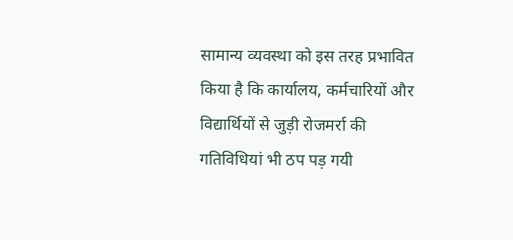सामान्य व्यवस्था को इस तरह प्रभावित किया है कि कार्यालय, कर्मचारियों और विद्यार्थियों से जुड़ी रोजमर्रा की गतिविधियां भी ठप पड़ गयी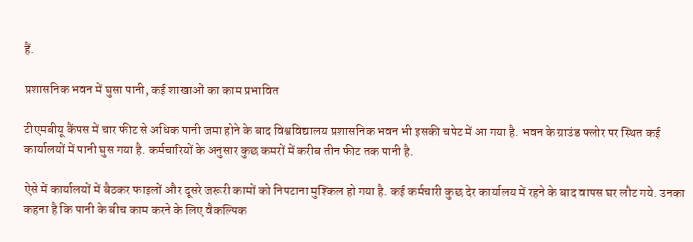हैं.

प्रशासनिक भवन में घुसा पानी, कई शाखाओं का काम प्रभावित

टीएमबीयू कैंपस में चार फीट से अधिक पानी जमा होने के बाद विश्वविद्यालय प्रशासनिक भवन भी इसकी चपेट में आ गया है. भवन के ग्राउंड फ्लोर पर स्थित कई कार्यालयों में पानी घुस गया है. कर्मचारियों के अनुसार कुछ कमरों में करीब तीन फीट तक पानी है.

ऐसे में कार्यालयों में बैठकर फाइलों और दूसरे जरूरी कामों को निपटाना मुश्किल हो गया है. कई कर्मचारी कुछ देर कार्यालय में रहने के बाद वापस घर लौट गये. उनका कहना है कि पानी के बीच काम करने के लिए वैकल्पिक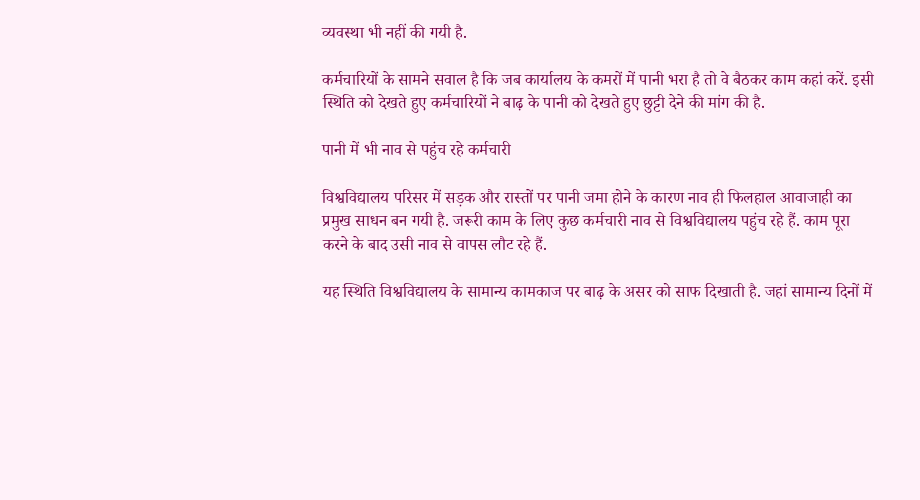व्यवस्था भी नहीं की गयी है.

कर्मचारियों के सामने सवाल है कि जब कार्यालय के कमरों में पानी भरा है तो वे बैठकर काम कहां करें. इसी स्थिति को देखते हुए कर्मचारियों ने बाढ़ के पानी को देखते हुए छुट्टी देने की मांग की है.

पानी में भी नाव से पहुंच रहे कर्मचारी

विश्वविद्यालय परिसर में सड़क और रास्तों पर पानी जमा होने के कारण नाव ही फिलहाल आवाजाही का प्रमुख साधन बन गयी है. जरूरी काम के लिए कुछ कर्मचारी नाव से विश्वविद्यालय पहुंच रहे हैं. काम पूरा करने के बाद उसी नाव से वापस लौट रहे हैं.

यह स्थिति विश्वविद्यालय के सामान्य कामकाज पर बाढ़ के असर को साफ दिखाती है. जहां सामान्य दिनों में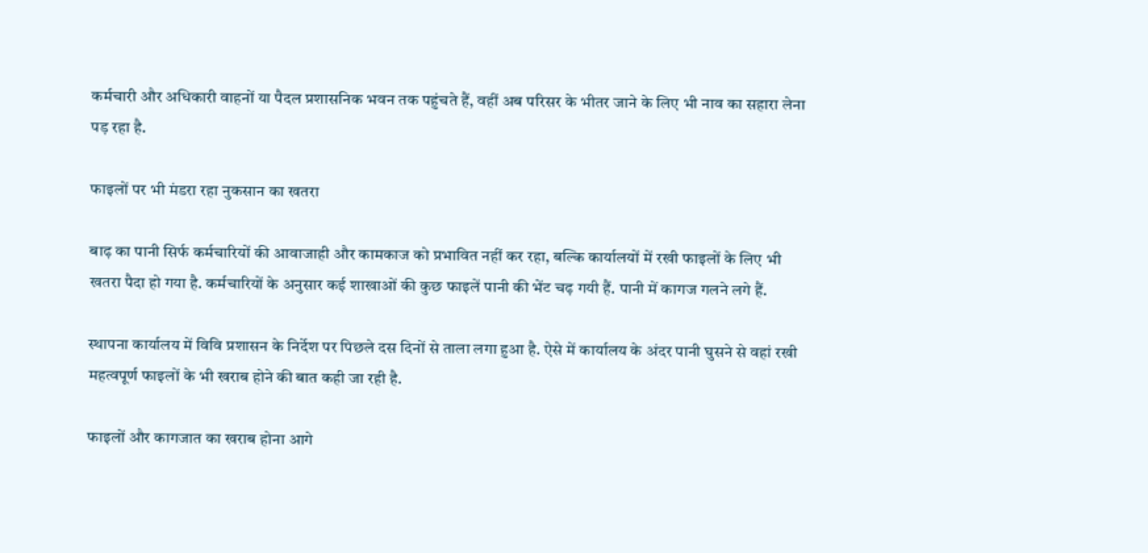कर्मचारी और अधिकारी वाहनों या पैदल प्रशासनिक भवन तक पहुंचते हैं, वहीं अब परिसर के भीतर जाने के लिए भी नाव का सहारा लेना पड़ रहा है.

फाइलों पर भी मंडरा रहा नुकसान का खतरा

बाढ़ का पानी सिर्फ कर्मचारियों की आवाजाही और कामकाज को प्रभावित नहीं कर रहा, बल्कि कार्यालयों में रखी फाइलों के लिए भी खतरा पैदा हो गया है. कर्मचारियों के अनुसार कई शाखाओं की कुछ फाइलें पानी की भेंट चढ़ गयी हैं. पानी में कागज गलने लगे हैं.

स्थापना कार्यालय में विवि प्रशासन के निर्देश पर पिछले दस दिनों से ताला लगा हुआ है. ऐसे में कार्यालय के अंदर पानी घुसने से वहां रखी महत्वपूर्ण फाइलों के भी खराब होने की बात कही जा रही है.

फाइलों और कागजात का खराब होना आगे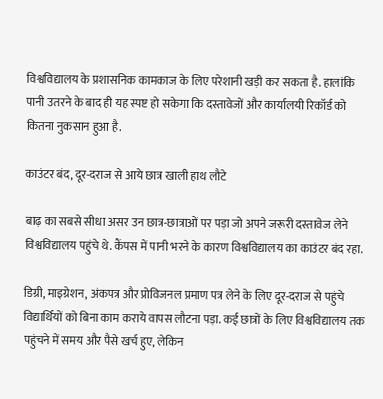विश्वविद्यालय के प्रशासनिक कामकाज के लिए परेशानी खड़ी कर सकता है. हालांकि पानी उतरने के बाद ही यह स्पष्ट हो सकेगा कि दस्तावेजों और कार्यालयी रिकॉर्ड को कितना नुकसान हुआ है.

काउंटर बंद, दूर-दराज से आये छात्र खाली हाथ लौटे

बाढ़ का सबसे सीधा असर उन छात्र-छात्राओं पर पड़ा जो अपने जरूरी दस्तावेज लेने विश्वविद्यालय पहुंचे थे. कैंपस में पानी भरने के कारण विश्वविद्यालय का काउंटर बंद रहा.

डिग्री, माइग्रेशन, अंकपत्र और प्रोविजनल प्रमाण पत्र लेने के लिए दूर-दराज से पहुंचे विद्यार्थियों को बिना काम कराये वापस लौटना पड़ा. कई छात्रों के लिए विश्वविद्यालय तक पहुंचने में समय और पैसे खर्च हुए, लेकिन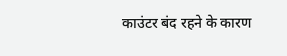काउंटर बंद रहने के कारण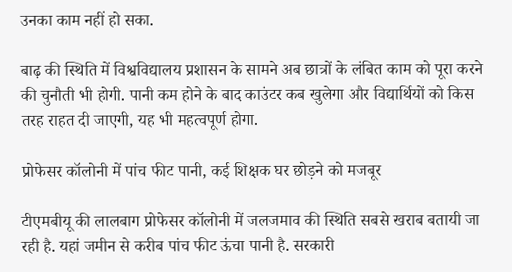उनका काम नहीं हो सका.

बाढ़ की स्थिति में विश्वविद्यालय प्रशासन के सामने अब छात्रों के लंबित काम को पूरा करने की चुनौती भी होगी. पानी कम होने के बाद काउंटर कब खुलेगा और विद्यार्थियों को किस तरह राहत दी जाएगी, यह भी महत्वपूर्ण होगा.

प्रोफेसर कॉलोनी में पांच फीट पानी, कई शिक्षक घर छोड़ने को मजबूर

टीएमबीयू की लालबाग प्रोफेसर कॉलोनी में जलजमाव की स्थिति सबसे खराब बतायी जा रही है. यहां जमीन से करीब पांच फीट ऊंचा पानी है. सरकारी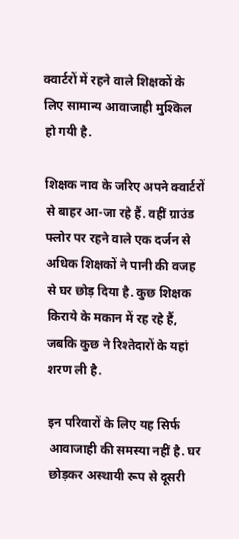क्वार्टरों में रहने वाले शिक्षकों के लिए सामान्य आवाजाही मुश्किल हो गयी है.

शिक्षक नाव के जरिए अपने क्वार्टरों से बाहर आ-जा रहे हैं. वहीं ग्राउंड फ्लोर पर रहने वाले एक दर्जन से अधिक शिक्षकों ने पानी की वजह से घर छोड़ दिया है. कुछ शिक्षक किराये के मकान में रह रहे हैं, जबकि कुछ ने रिश्तेदारों के यहां शरण ली है.

इन परिवारों के लिए यह सिर्फ आवाजाही की समस्या नहीं है. घर छोड़कर अस्थायी रूप से दूसरी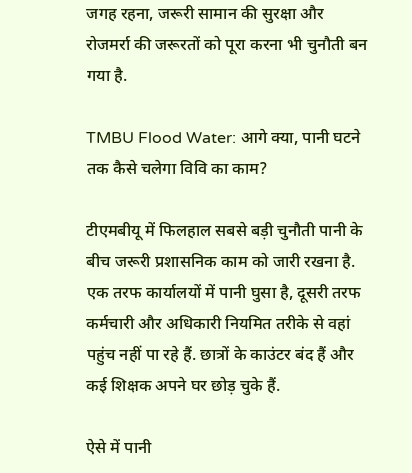जगह रहना, जरूरी सामान की सुरक्षा और रोजमर्रा की जरूरतों को पूरा करना भी चुनौती बन गया है.

TMBU Flood Water: आगे क्या, पानी घटने तक कैसे चलेगा विवि का काम?

टीएमबीयू में फिलहाल सबसे बड़ी चुनौती पानी के बीच जरूरी प्रशासनिक काम को जारी रखना है. एक तरफ कार्यालयों में पानी घुसा है, दूसरी तरफ कर्मचारी और अधिकारी नियमित तरीके से वहां पहुंच नहीं पा रहे हैं. छात्रों के काउंटर बंद हैं और कई शिक्षक अपने घर छोड़ चुके हैं.

ऐसे में पानी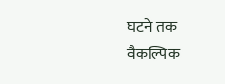घटने तक वैकल्पिक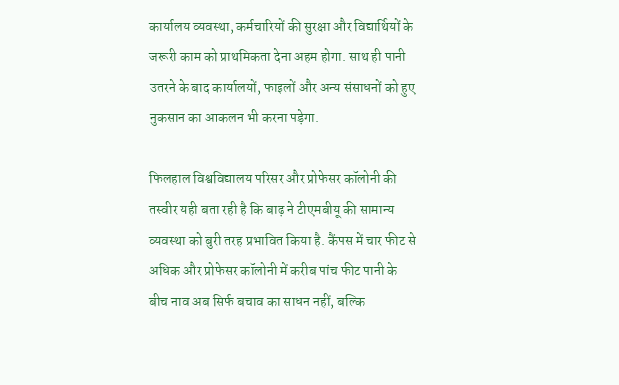कार्यालय व्यवस्था, कर्मचारियों की सुरक्षा और विद्यार्थियों के जरूरी काम को प्राथमिकता देना अहम होगा. साथ ही पानी उतरने के बाद कार्यालयों, फाइलों और अन्य संसाधनों को हुए नुकसान का आकलन भी करना पड़ेगा.

फिलहाल विश्वविद्यालय परिसर और प्रोफेसर कॉलोनी की तस्वीर यही बता रही है कि बाढ़ ने टीएमबीयू की सामान्य व्यवस्था को बुरी तरह प्रभावित किया है. कैंपस में चार फीट से अधिक और प्रोफेसर कॉलोनी में करीब पांच फीट पानी के बीच नाव अब सिर्फ बचाव का साधन नहीं, बल्कि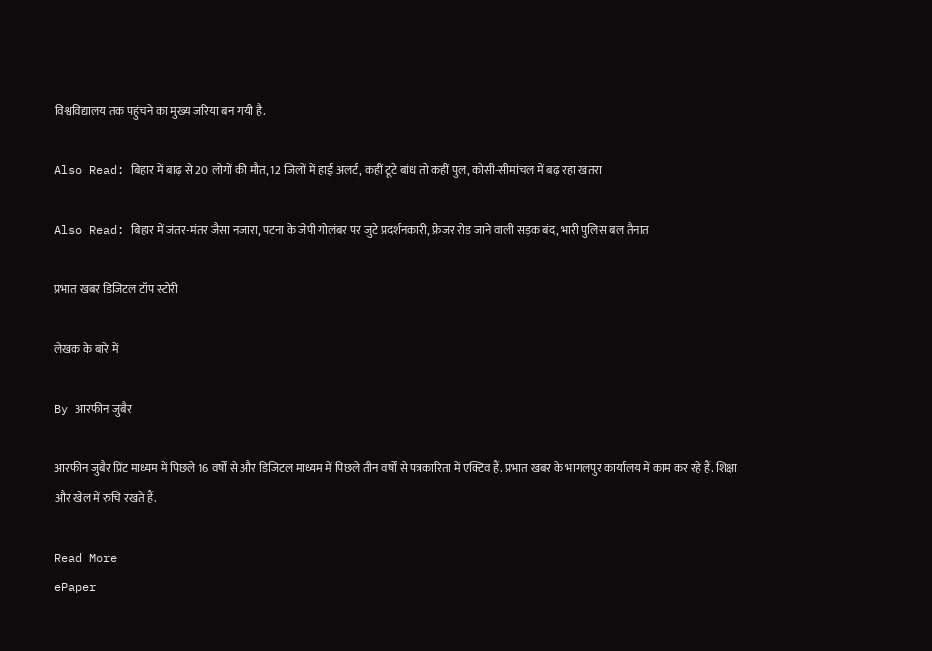विश्वविद्यालय तक पहुंचने का मुख्य जरिया बन गयी है.

Also Read: बिहार में बाढ़ से 20 लोगों की मौत, 12 जिलों में हाई अलर्ट, कहीं टूटे बांध तो कहीं पुल, कोसी-सीमांचल में बढ़ रहा खतरा

Also Read: बिहार में जंतर-मंतर जैसा नजारा, पटना के जेपी गोलंबर पर जुटे प्रदर्शनकारी, फ्रेजर रोड जाने वाली सड़क बंद, भारी पुलिस बल तैनात

प्रभात खबर डिजिटल टॉप स्टोरी

लेखक के बारे में

By आरफीन जुबैर

आरफीन जुबैर प्रिंट माध्यम में पिछले 16 वर्षों से और डिजिटल माध्यम में पिछले तीन वर्षों से पत्रकारिता में एक्टिव हैं. प्रभात खबर के भागलपुर कार्यालय में काम कर रहे हैं. शिक्षा और खेल में रुचि रखते हैं.

Read More
ePaper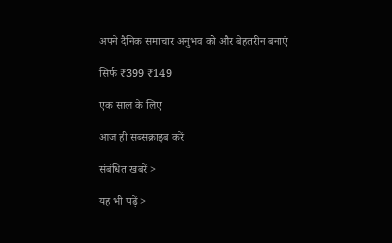अपने दैनिक समाचार अनुभव को और बेहतरीन बनाएं

सिर्फ ₹399 ₹149

एक साल के लिए

आज ही सब्सक्राइब करें

संबंधित खबरें >

यह भी पढ़ें >